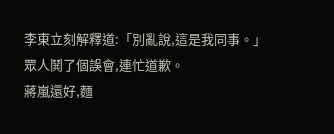李東立刻解釋道:「別亂說,這是我同事。」
眾人鬨了個誤會,連忙道歉。
蔣嵐還好,麵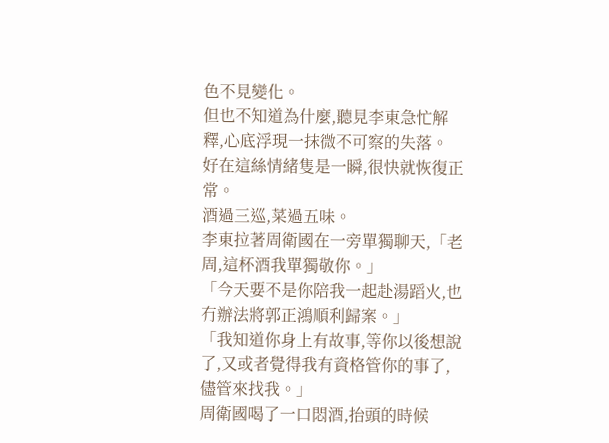色不見變化。
但也不知道為什麼,聽見李東急忙解釋,心底浮現一抹微不可察的失落。
好在這絲情緒隻是一瞬,很快就恢復正常。
酒過三巡,菜過五味。
李東拉著周衛國在一旁單獨聊天,「老周,這杯酒我單獨敬你。」
「今天要不是你陪我一起赴湯蹈火,也冇辦法將郭正鴻順利歸案。」
「我知道你身上有故事,等你以後想說了,又或者覺得我有資格管你的事了,儘管來找我。」
周衛國喝了一口悶酒,抬頭的時候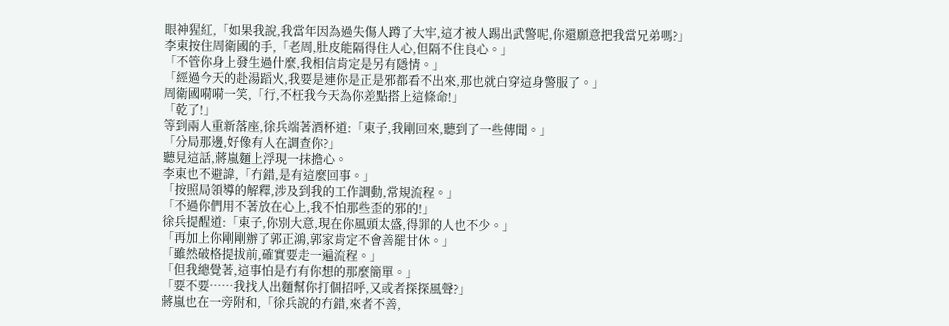眼神猩紅,「如果我說,我當年因為過失傷人蹲了大牢,這才被人踢出武警呢,你還願意把我當兄弟嗎?」
李東按住周衛國的手,「老周,肚皮能隔得住人心,但隔不住良心。」
「不管你身上發生過什麼,我相信肯定是另有隱情。」
「經過今天的赴湯蹈火,我要是連你是正是邪都看不出來,那也就白穿這身警服了。」
周衛國嗬嗬一笑,「行,不枉我今天為你差點搭上這條命!」
「乾了!」
等到兩人重新落座,徐兵端著酒杯道:「東子,我剛回來,聽到了一些傳聞。」
「分局那邊,好像有人在調查你?」
聽見這話,蔣嵐麵上浮現一抹擔心。
李東也不避諱,「冇錯,是有這麼回事。」
「按照局領導的解釋,涉及到我的工作調動,常規流程。」
「不過你們用不著放在心上,我不怕那些歪的邪的!」
徐兵提醒道:「東子,你別大意,現在你風頭太盛,得罪的人也不少。」
「再加上你剛剛辦了郭正鴻,郭家肯定不會善罷甘休。」
「雖然破格提拔前,確實要走一遍流程。」
「但我總覺著,這事怕是冇有你想的那麼簡單。」
「要不要……我找人出麵幫你打個招呼,又或者探探風聲?」
蔣嵐也在一旁附和,「徐兵說的冇錯,來者不善,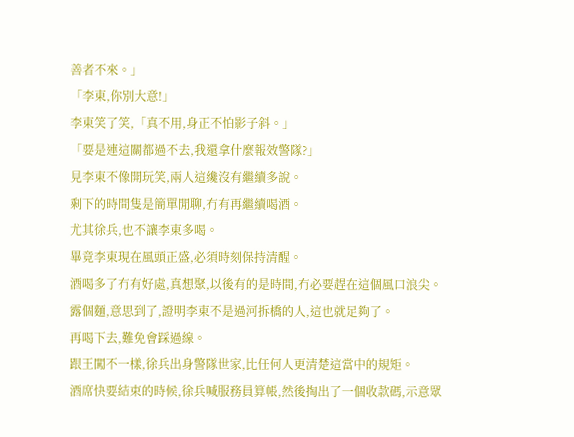善者不來。」
「李東,你別大意!」
李東笑了笑,「真不用,身正不怕影子斜。」
「要是連這關都過不去,我還拿什麼報效警隊?」
見李東不像開玩笑,兩人這纔沒有繼續多說。
剩下的時間隻是簡單閒聊,冇有再繼續喝酒。
尤其徐兵,也不讓李東多喝。
畢竟李東現在風頭正盛,必須時刻保持清醒。
酒喝多了冇有好處,真想聚,以後有的是時間,冇必要趕在這個風口浪尖。
露個麵,意思到了,證明李東不是過河拆橋的人,這也就足夠了。
再喝下去,難免會踩過線。
跟王闖不一樣,徐兵出身警隊世家,比任何人更清楚這當中的規矩。
酒席快要結束的時候,徐兵喊服務員算帳,然後掏出了一個收款碼,示意眾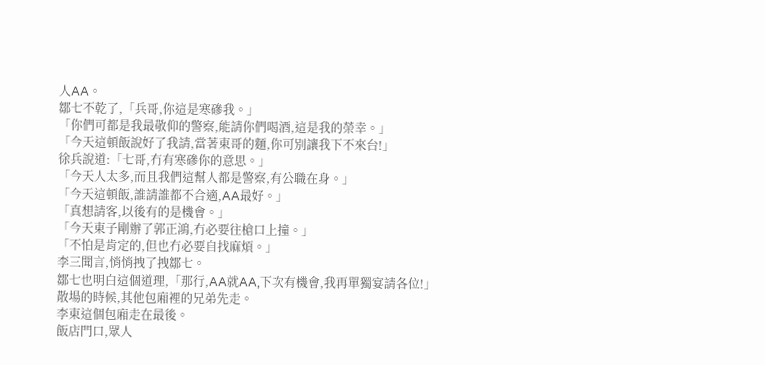人AA。
鄒七不乾了,「兵哥,你這是寒磣我。」
「你們可都是我最敬仰的警察,能請你們喝酒,這是我的榮幸。」
「今天這頓飯說好了我請,當著東哥的麵,你可別讓我下不來台!」
徐兵說道:「七哥,冇有寒磣你的意思。」
「今天人太多,而且我們這幫人都是警察,有公職在身。」
「今天這頓飯,誰請誰都不合適,AA最好。」
「真想請客,以後有的是機會。」
「今天東子剛辦了郭正鴻,冇必要往槍口上撞。」
「不怕是肯定的,但也冇必要自找麻煩。」
李三聞言,悄悄拽了拽鄒七。
鄒七也明白這個道理,「那行,AA就AA,下次有機會,我再單獨宴請各位!」
散場的時候,其他包廂裡的兄弟先走。
李東這個包廂走在最後。
飯店門口,眾人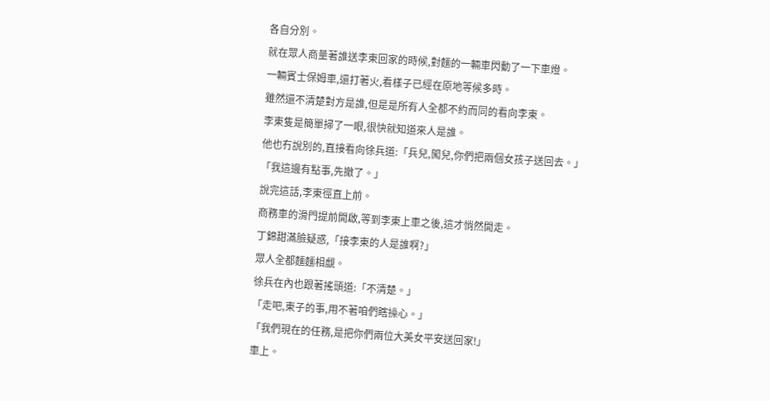各自分別。
就在眾人商量著誰送李東回家的時候,對麵的一輛車閃動了一下車燈。
一輛賓士保姆車,還打著火,看樣子已經在原地等候多時。
雖然還不清楚對方是誰,但是是所有人全都不約而同的看向李東。
李東隻是簡單掃了一眼,很快就知道來人是誰。
他也冇說別的,直接看向徐兵道:「兵兒,闖兒,你們把兩個女孩子送回去。」
「我這邊有點事,先撤了。」
說完這話,李東徑直上前。
商務車的滑門提前開啟,等到李東上車之後,這才悄然開走。
丁錦甜滿臉疑惑,「接李東的人是誰啊?」
眾人全都麵麵相覷。
徐兵在內也跟著搖頭道:「不清楚。」
「走吧,東子的事,用不著咱們瞎操心。」
「我們現在的任務,是把你們兩位大美女平安送回家!」
車上。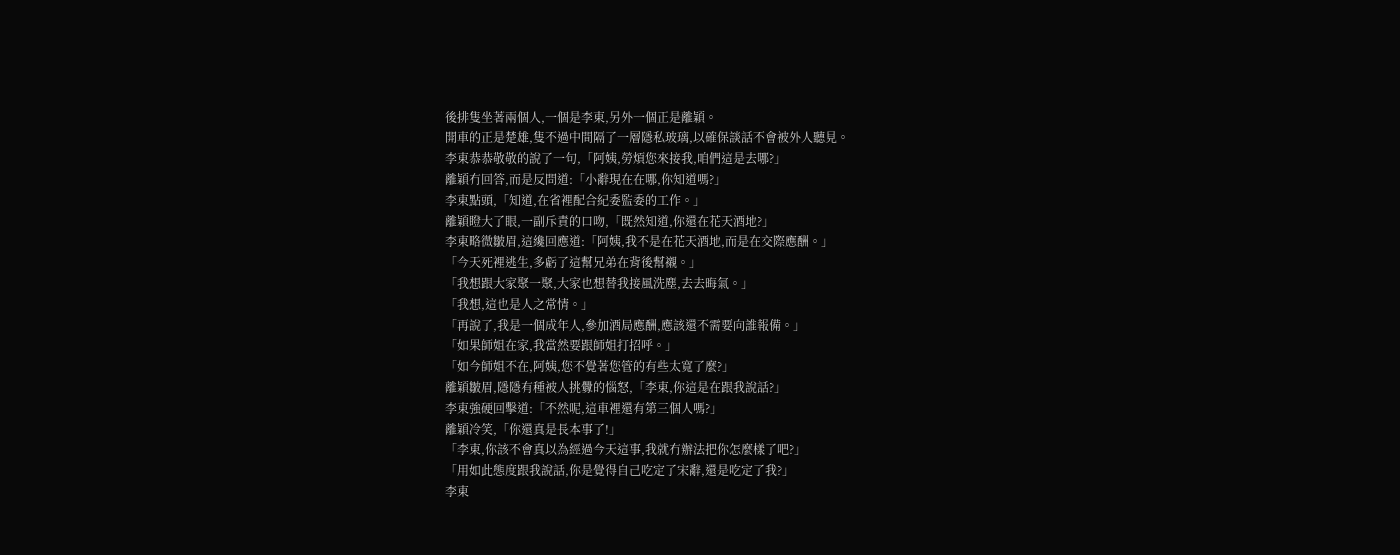後排隻坐著兩個人,一個是李東,另外一個正是離穎。
開車的正是楚雄,隻不過中間隔了一層隱私玻璃,以確保談話不會被外人聽見。
李東恭恭敬敬的說了一句,「阿姨,勞煩您來接我,咱們這是去哪?」
離穎冇回答,而是反問道:「小辭現在在哪,你知道嗎?」
李東點頭,「知道,在省裡配合紀委監委的工作。」
離穎瞪大了眼,一副斥責的口吻,「既然知道,你還在花天酒地?」
李東略微皺眉,這纔回應道:「阿姨,我不是在花天酒地,而是在交際應酬。」
「今天死裡逃生,多虧了這幫兄弟在背後幫襯。」
「我想跟大家聚一聚,大家也想替我接風洗塵,去去晦氣。」
「我想,這也是人之常情。」
「再說了,我是一個成年人,參加酒局應酬,應該還不需要向誰報備。」
「如果師姐在家,我當然要跟師姐打招呼。」
「如今師姐不在,阿姨,您不覺著您管的有些太寬了麼?」
離穎皺眉,隱隱有種被人挑釁的惱怒,「李東,你這是在跟我說話?」
李東強硬回擊道:「不然呢,這車裡還有第三個人嗎?」
離穎冷笑,「你還真是長本事了!」
「李東,你該不會真以為經過今天這事,我就冇辦法把你怎麼樣了吧?」
「用如此態度跟我說話,你是覺得自己吃定了宋辭,還是吃定了我?」
李東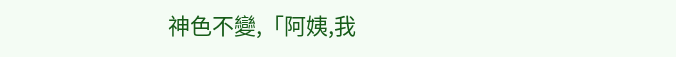神色不變,「阿姨,我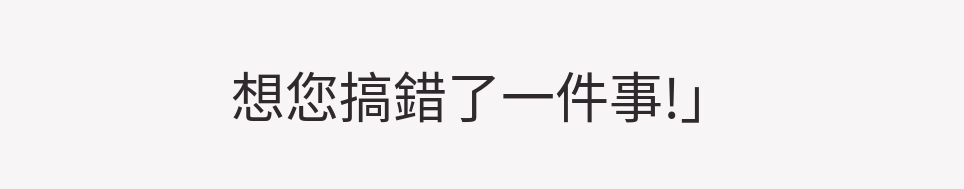想您搞錯了一件事!」